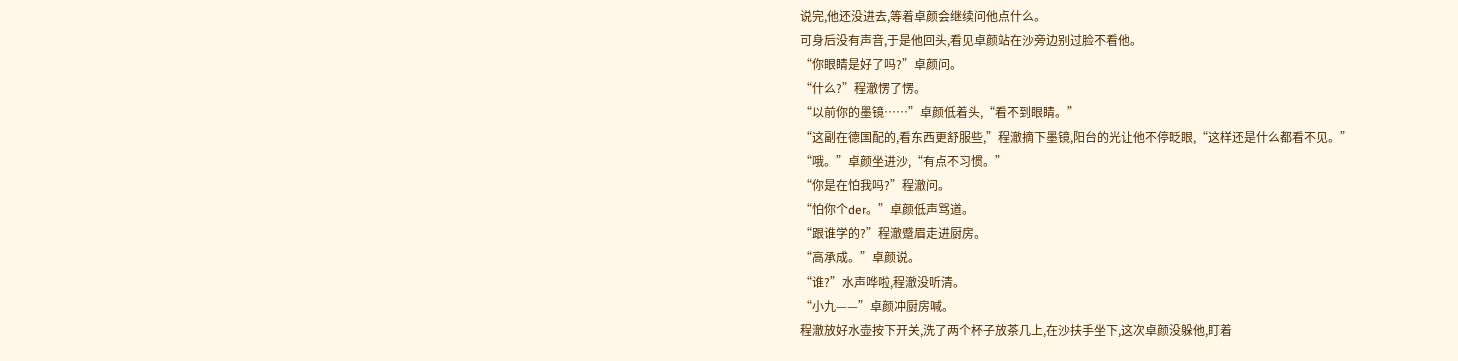说完,他还没进去,等着卓颜会继续问他点什么。
可身后没有声音,于是他回头,看见卓颜站在沙旁边别过脸不看他。
“你眼睛是好了吗?”卓颜问。
“什么?”程澈愣了愣。
“以前你的墨镜……”卓颜低着头,“看不到眼睛。”
“这副在德国配的,看东西更舒服些,”程澈摘下墨镜,阳台的光让他不停眨眼,“这样还是什么都看不见。”
“哦。”卓颜坐进沙,“有点不习惯。”
“你是在怕我吗?”程澈问。
“怕你个der。”卓颜低声骂道。
“跟谁学的?”程澈蹙眉走进厨房。
“高承成。”卓颜说。
“谁?”水声哗啦,程澈没听清。
“小九——”卓颜冲厨房喊。
程澈放好水壶按下开关,洗了两个杯子放茶几上,在沙扶手坐下,这次卓颜没躲他,盯着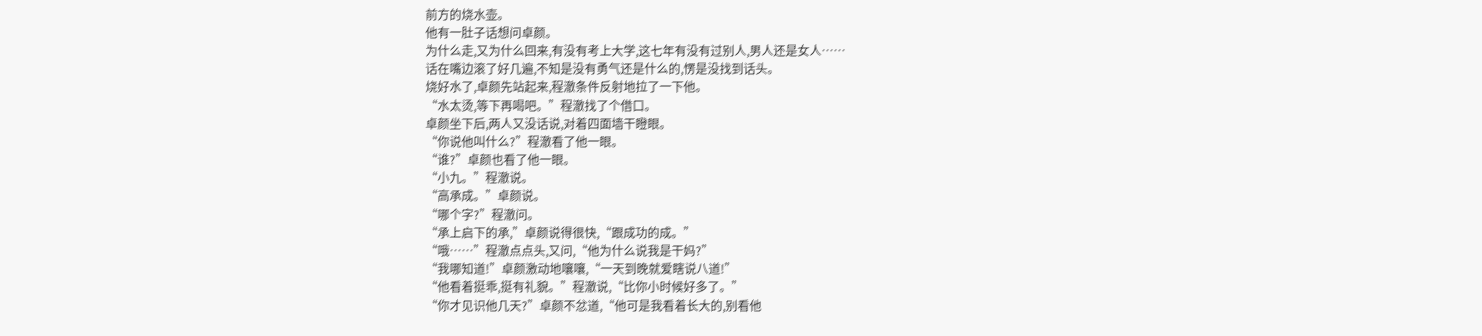前方的烧水壶。
他有一肚子话想问卓颜。
为什么走,又为什么回来,有没有考上大学,这七年有没有过别人,男人还是女人……
话在嘴边滚了好几遍,不知是没有勇气还是什么的,愣是没找到话头。
烧好水了,卓颜先站起来,程澈条件反射地拉了一下他。
“水太烫,等下再喝吧。”程澈找了个借口。
卓颜坐下后,两人又没话说,对着四面墙干瞪眼。
“你说他叫什么?”程澈看了他一眼。
“谁?”卓颜也看了他一眼。
“小九。”程澈说。
“高承成。”卓颜说。
“哪个字?”程澈问。
“承上启下的承,”卓颜说得很快,“跟成功的成。”
“哦……”程澈点点头,又问,“他为什么说我是干妈?”
“我哪知道!”卓颜激动地嚷嚷,“一天到晚就爱瞎说八道!”
“他看着挺乖,挺有礼貌。”程澈说,“比你小时候好多了。”
“你才见识他几天?”卓颜不忿道,“他可是我看着长大的,别看他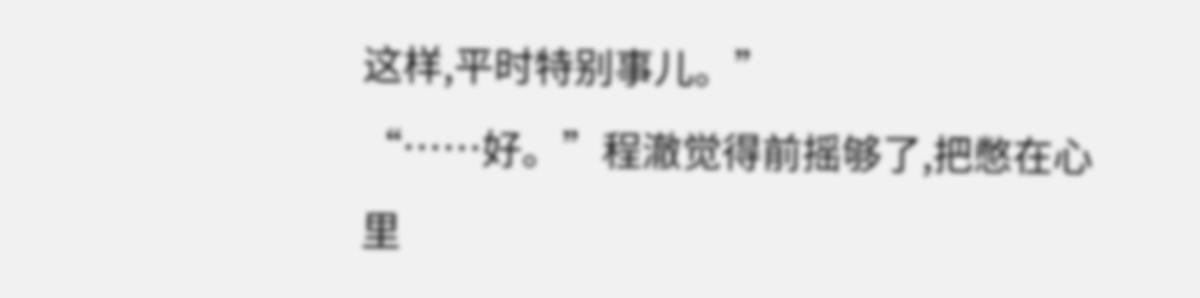这样,平时特别事儿。”
“……好。”程澈觉得前摇够了,把憋在心里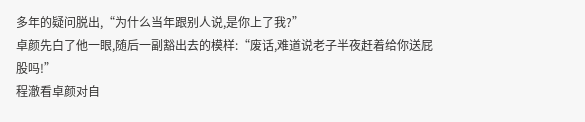多年的疑问脱出,“为什么当年跟别人说,是你上了我?”
卓颜先白了他一眼,随后一副豁出去的模样:“废话,难道说老子半夜赶着给你送屁股吗!”
程澈看卓颜对自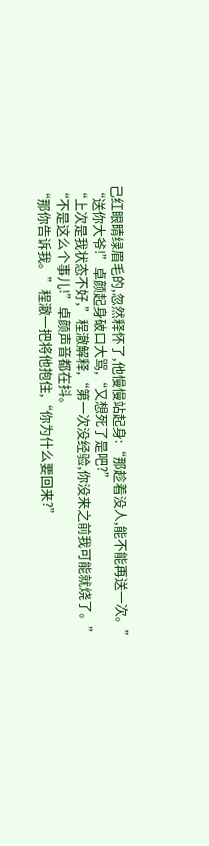己红眼睛绿眉毛的,忽然释怀了,他慢慢站起身:“那趁着没人,能不能再送一次。”
“送你大爷!”卓颜起身破口大骂,“又想死了是吧?”
“上次是我状态不好,”程澈解释,“第一次没经验,你没来之前我可能就烧了。”
“不是这么个事儿!”卓颜声音都在抖。
“那你告诉我。”程澈一把将他抱住,“你为什么要回来?”